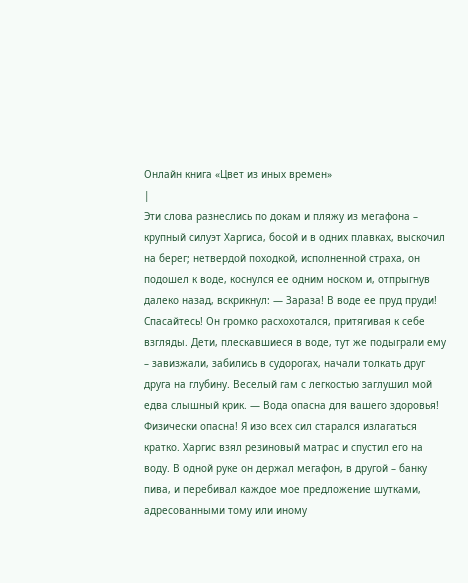Онлайн книга «Цвет из иных времен»
|
Эти слова разнеслись по докам и пляжу из мегафона – крупный силуэт Харгиса, босой и в одних плавках, выскочил на берег; нетвердой походкой, исполненной страха, он подошел к воде, коснулся ее одним носком и, отпрыгнув далеко назад, вскрикнул: — Зараза! В воде ее пруд пруди! Спасайтесь! Он громко расхохотался, притягивая к себе взгляды. Дети, плескавшиеся в воде, тут же подыграли ему – завизжали, забились в судорогах, начали толкать друг друга на глубину. Веселый гам с легкостью заглушил мой едва слышный крик. — Вода опасна для вашего здоровья! Физически опасна! Я изо всех сил старался излагаться кратко. Харгис взял резиновый матрас и спустил его на воду. В одной руке он держал мегафон, в другой – банку пива, и перебивал каждое мое предложение шутками, адресованными тому или иному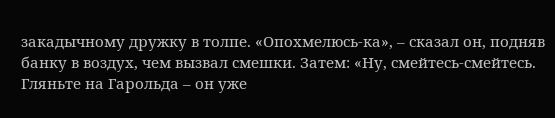закадычному дружку в толпе. «Опохмелюсь-ка», – сказал он, подняв банку в воздух, чем вызвал смешки. Затем: «Ну, смейтесь-смейтесь. Гляньте на Гарольда – он уже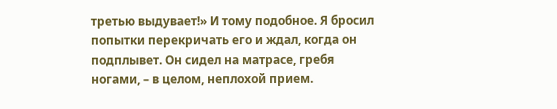третью выдувает!» И тому подобное. Я бросил попытки перекричать его и ждал, когда он подплывет. Он сидел на матрасе, гребя ногами, – в целом, неплохой прием.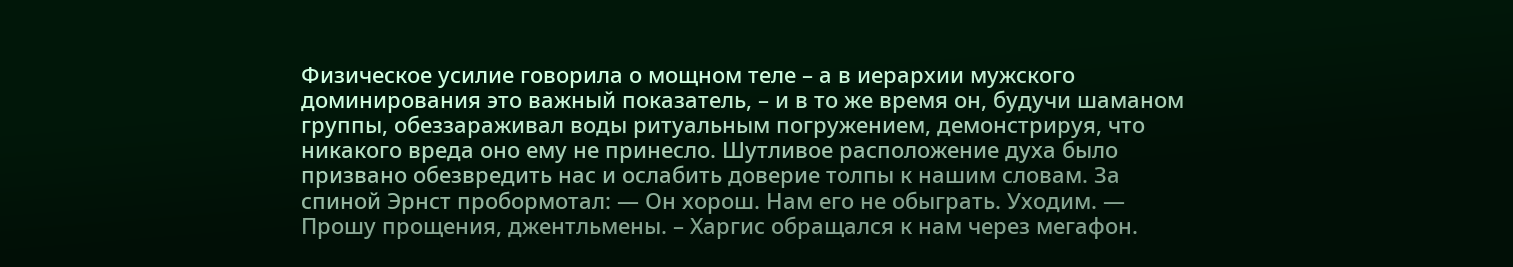Физическое усилие говорила о мощном теле – а в иерархии мужского доминирования это важный показатель, – и в то же время он, будучи шаманом группы, обеззараживал воды ритуальным погружением, демонстрируя, что никакого вреда оно ему не принесло. Шутливое расположение духа было призвано обезвредить нас и ослабить доверие толпы к нашим словам. За спиной Эрнст пробормотал: — Он хорош. Нам его не обыграть. Уходим. — Прошу прощения, джентльмены. – Харгис обращался к нам через мегафон.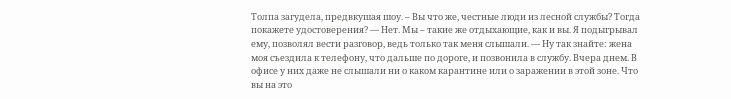Толпа загудела, предвкушая шоу. – Вы что же, честные люди из лесной службы? Тогда покажете удостоверения? — Нет. Мы – такие же отдыхающие, как и вы. Я подыгрывал ему, позволял вести разговор, ведь только так меня слышали. — Ну так знайте: жена моя съездила к телефону, что дальше по дороге, и позвонила в службу. Вчера днем. В офисе у них даже не слышали ни о каком карантине или о заражении в этой зоне. Что вы на это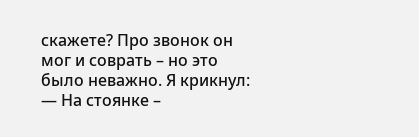скажете? Про звонок он мог и соврать – но это было неважно. Я крикнул: — На стоянке –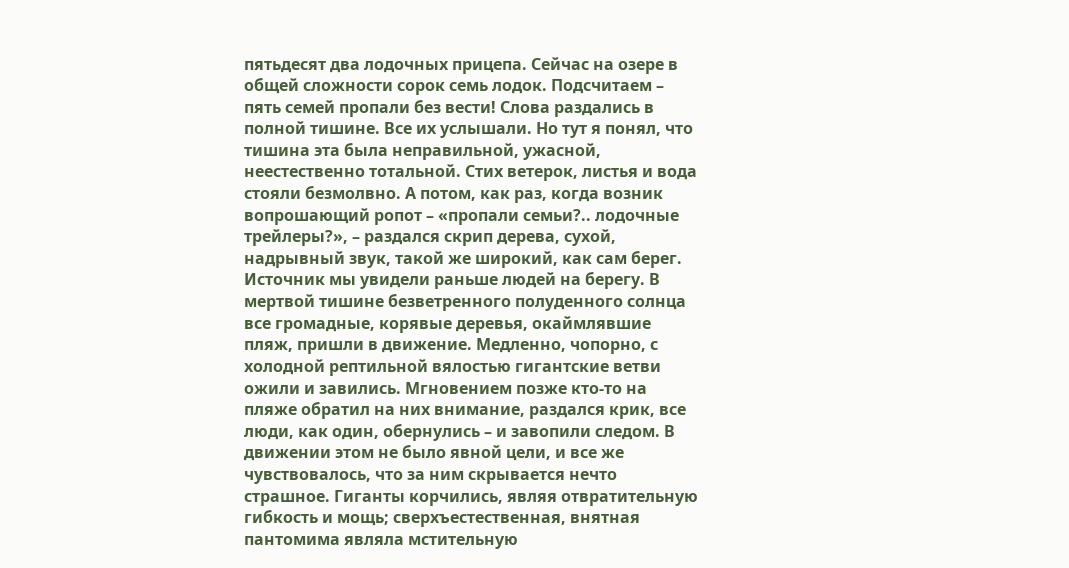пятьдесят два лодочных прицепа. Сейчас на озере в общей сложности сорок семь лодок. Подсчитаем – пять семей пропали без вести! Слова раздались в полной тишине. Все их услышали. Но тут я понял, что тишина эта была неправильной, ужасной, неестественно тотальной. Стих ветерок, листья и вода стояли безмолвно. А потом, как раз, когда возник вопрошающий ропот – «пропали семьи?.. лодочные трейлеры?», – раздался скрип дерева, сухой, надрывный звук, такой же широкий, как сам берег. Источник мы увидели раньше людей на берегу. В мертвой тишине безветренного полуденного солнца все громадные, корявые деревья, окаймлявшие пляж, пришли в движение. Медленно, чопорно, с холодной рептильной вялостью гигантские ветви ожили и завились. Мгновением позже кто-то на пляже обратил на них внимание, раздался крик, все люди, как один, обернулись – и завопили следом. В движении этом не было явной цели, и все же чувствовалось, что за ним скрывается нечто страшное. Гиганты корчились, являя отвратительную гибкость и мощь; сверхъестественная, внятная пантомима являла мстительную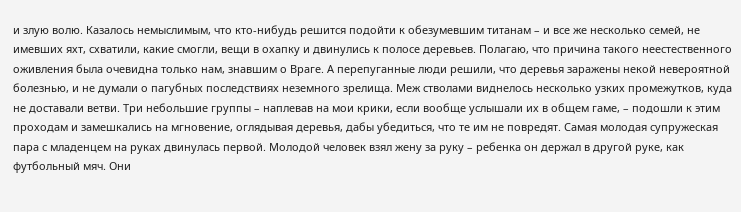и злую волю. Казалось немыслимым, что кто-нибудь решится подойти к обезумевшим титанам – и все же несколько семей, не имевших яхт, схватили, какие смогли, вещи в охапку и двинулись к полосе деревьев. Полагаю, что причина такого неестественного оживления была очевидна только нам, знавшим о Враге. А перепуганные люди решили, что деревья заражены некой невероятной болезнью, и не думали о пагубных последствиях неземного зрелища. Меж стволами виднелось несколько узких промежутков, куда не доставали ветви. Три небольшие группы – наплевав на мои крики, если вообще услышали их в общем гаме, – подошли к этим проходам и замешкались на мгновение, оглядывая деревья, дабы убедиться, что те им не повредят. Самая молодая супружеская пара с младенцем на руках двинулась первой. Молодой человек взял жену за руку – ребенка он держал в другой руке, как футбольный мяч. Они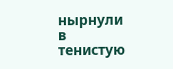нырнули в тенистую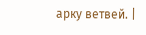арку ветвей. |